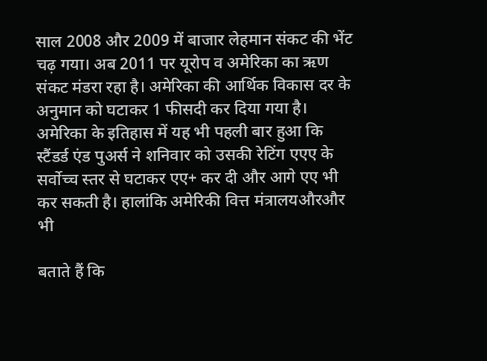साल 2008 और 2009 में बाजार लेहमान संकट की भेंट चढ़ गया। अब 2011 पर यूरोप व अमेरिका का ऋण संकट मंडरा रहा है। अमेरिका की आर्थिक विकास दर के अनुमान को घटाकर 1 फीसदी कर दिया गया है। अमेरिका के इतिहास में यह भी पहली बार हुआ कि स्टैंडर्ड एंड पुअर्स ने शनिवार को उसकी रेटिंग एएए के सर्वोच्च स्तर से घटाकर एए+ कर दी और आगे एए भी कर सकती है। हालांकि अमेरिकी वित्त मंत्रालयऔरऔर भी

बताते हैं कि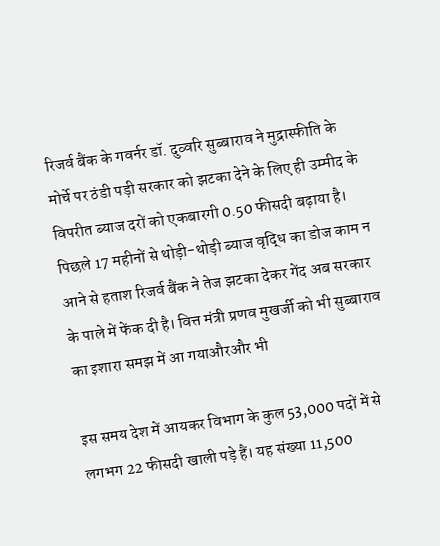रिजर्व बैंक के गवर्नर डॉ. दुव्वरि सुब्बाराव ने मुद्रास्फीति के मोर्चे पर ठंडी पड़ी सरकार को झटका देने के लिए ही उम्मीद के विपरीत ब्याज दरों को एकबारगी 0.50 फीसदी बढ़ाया है। पिछले 17 महीनों से थोड़ी-थोड़ी ब्याज वृद्धि का डोज काम न आने से हताश रिजर्व बैंक ने तेज झटका देकर गेंद अब सरकार के पाले में फेंक दी है। वित्त मंत्री प्रणव मुखर्जी को भी सुब्बाराव का इशारा समझ में आ गयाऔरऔर भी

इस समय देश में आयकर विभाग के कुल 53,000 पदों में से लगभग 22 फीसदी खाली पड़े हैं। यह संख्या 11,500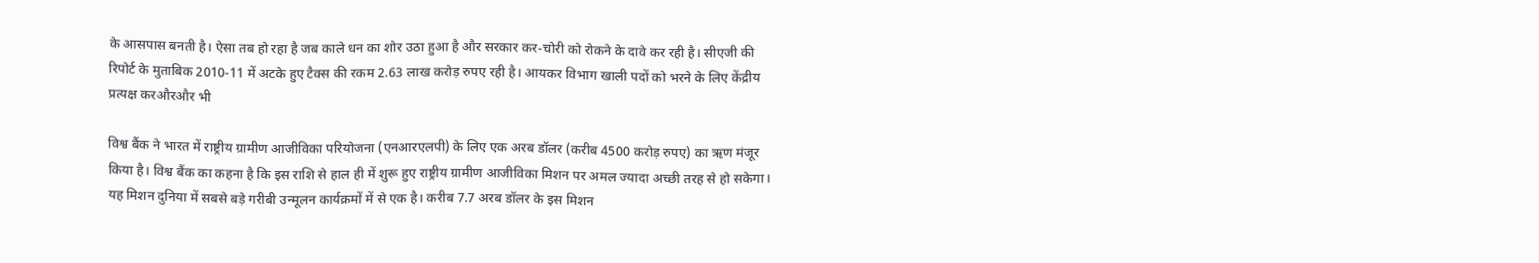के आसपास बनती है। ऐसा तब हो रहा है जब काले धन का शोर उठा हुआ है और सरकार कर-चोरी को रोकने के दावे कर रही है। सीएजी की रिपोर्ट के मुताबिक 2010-11 में अटके हुए टैक्स की रकम 2.63 लाख करोड़ रुपए रही है। आयकर विभाग खाली पदों को भरने के लिए केंद्रीय प्रत्यक्ष करऔरऔर भी

विश्व बैंक ने भारत में राष्ट्रीय ग्रामीण आजीविका परियोजना (एनआरएलपी) के लिए एक अरब डॉलर (करीब 4500 करोड़ रुपए) का ऋण मंजूर किया है। विश्व बैंक का कहना है कि इस राशि से हाल ही में शुरू हुए राष्ट्रीय ग्रामीण आजीविका मिशन पर अमल ज्यादा अच्छी तरह से हो सकेगा। यह मिशन दुनिया में सबसे बड़े गरीबी उन्मूलन कार्यक्रमों में से एक है। करीब 7.7 अरब डॉलर के इस मिशन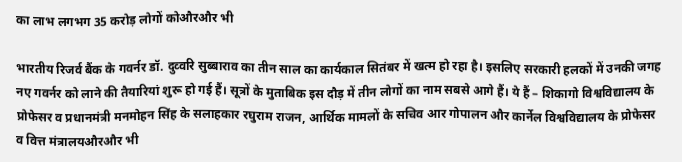का लाभ लगभग 35 करोड़ लोगों कोऔरऔर भी

भारतीय रिजर्व बैंक के गवर्नर डॉ. दुव्वरि सुब्बाराव का तीन साल का कार्यकाल सितंबर में खत्म हो रहा है। इसलिए सरकारी हलकों में उनकी जगह नए गवर्नर को लाने की तैयारियां शुरू हो गई हैं। सूत्रों के मुताबिक इस दौड़ में तीन लोगों का नाम सबसे आगे हैं। ये हैं – शिकागो विश्वविद्यालय के प्रोफेसर व प्रधानमंत्री मनमोहन सिंह के सलाहकार रघुराम राजन, आर्थिक मामलों के सचिव आर गोपालन और कार्नेल विश्वविद्यालय के प्रोफेसर व वित्त मंत्रालयऔरऔर भी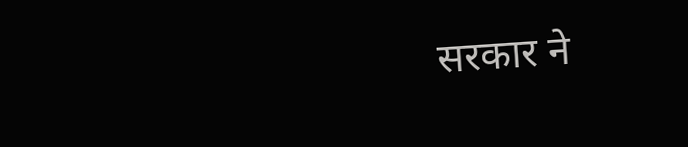सरकार ने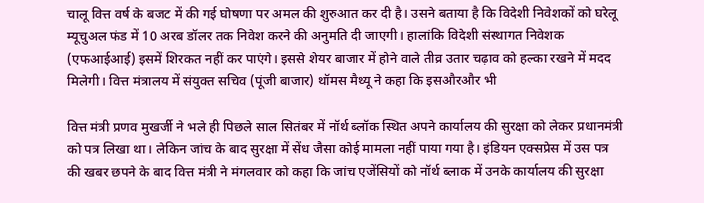चालू वित्त वर्ष के बजट में की गई घोषणा पर अमल की शुरुआत कर दी है। उसने बताया है कि विदेशी निवेशकों को घरेलू म्यूचुअल फंड में 10 अरब डॉलर तक निवेश करने की अनुमति दी जाएगी। हालांकि विदेशी संस्थागत निवेशक (एफआईआई) इसमें शिरकत नहीं कर पाएंगे। इससे शेयर बाजार में होने वाले तीव्र उतार चढ़ाव को हल्का रखने में मदद मिलेगी। वित्त मंत्रालय में संयुक्त सचिव (पूंजी बाजार) थॉमस मैथ्यू ने कहा कि इसऔरऔर भी

वित्त मंत्री प्रणव मुखर्जी ने भले ही पिछले साल सितंबर में नॉर्थ ब्लॉक स्थित अपने कार्यालय की सुरक्षा को लेकर प्रधानमंत्री को पत्र लिखा था। लेकिन जांच के बाद सुरक्षा में सेंध जैसा कोई मामला नहीं पाया गया है। इंडियन एक्सप्रेस में उस पत्र की खबर छपने के बाद वित्त मंत्री ने मंगलवार को कहा कि जांच एजेंसियों को नॉर्थ ब्लाक में उनके कार्यालय की सुरक्षा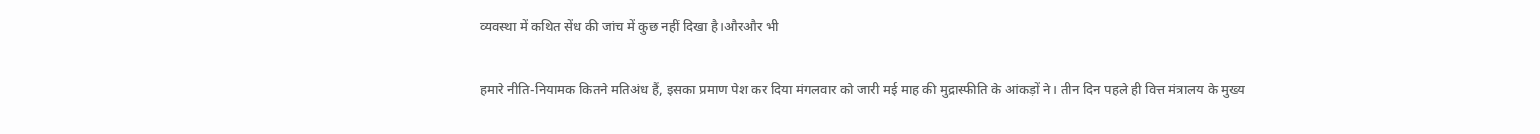व्यवस्था में कथित सेंध की जांच में कुछ नहीं दिखा है।औरऔर भी

हमारे नीति-नियामक कितने मतिअंध हैं, इसका प्रमाण पेश कर दिया मंगलवार को जारी मई माह की मुद्रास्फीति के आंकड़ों ने। तीन दिन पहले ही वित्त मंत्रालय के मुख्य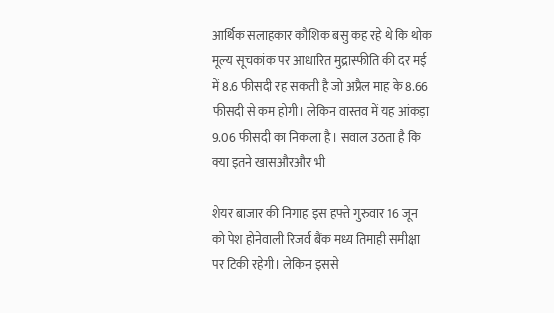आर्थिक सलाहकार कौशिक बसु कह रहे थे कि थोक मूल्य सूचकांक पर आधारित मुद्रास्फीति की दर मई में 8.6 फीसदी रह सकती है जो अप्रैल माह के 8.66 फीसदी से कम होगी। लेकिन वास्तव में यह आंकड़ा 9.06 फीसदी का निकला है। सवाल उठता है कि क्या इतने खासऔरऔर भी

शेयर बाजार की निगाह इस हफ्ते गुरुवार 16 जून को पेश होनेवाली रिजर्व बैंक मध्य तिमाही समीक्षा पर टिकी रहेगी। लेकिन इससे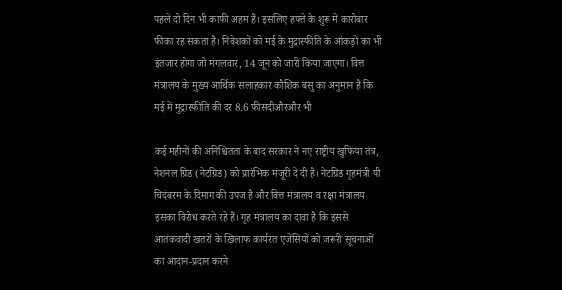पहले दो दिन भी काफी अहम हैं। इसलिए हफ्ते के शुरू में कारोबार फीका रह सकता है। निवेशकों को मई के मुद्रास्फीति के आंकड़ों का भी इंतजार होगा जो मंगलवार, 14 जून को जारी किया जाएगा। वित्त मंत्रालय के मुख्य आर्थिक सलाहकार कौशिक बसु का अनुमान है कि मई में मुद्रास्फीति की दर 8.6 फीसदीऔरऔर भी

कई महीनों की अनिश्चितता के बाद सरकार ने नए राष्ट्रीय खुफिया तंत्र, नेशनल ग्रिड (नेटग्रिड) को प्रारंभिक मंजूरी दे दी है। नेटग्रिड गृहमंत्री पी चिदंबरम के दिमाग की उपज है और वित्त मंत्रालय व रक्षा मंत्रालय इसका विरोध करते रहे हैं। गृह मंत्रालय का दावा है कि इससे आतंकवादी खतरों के खिलाफ कार्यरत एजेंसियों को जरूरी सूचनाओं का आदान-प्रदान करने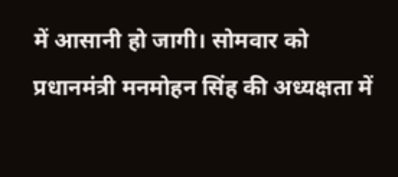में आसानी हो जागी। सोमवार को प्रधानमंत्री मनमोहन सिंह की अध्यक्षता में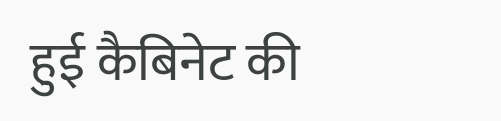हुई कैबिनेट की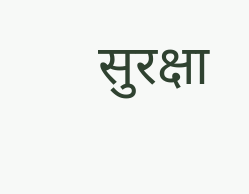सुरक्षा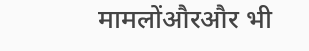मामलोंऔरऔर भी